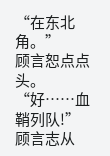“在东北角。”
顾言恕点点头。
“好……血鞘列队!”
顾言志从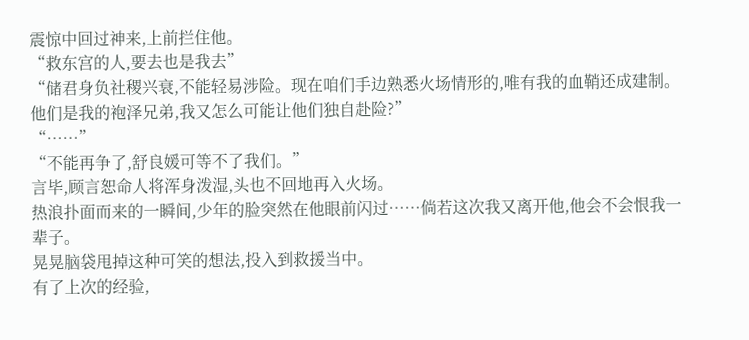震惊中回过神来,上前拦住他。
“救东宫的人,要去也是我去”
“储君身负社稷兴衰,不能轻易涉险。现在咱们手边熟悉火场情形的,唯有我的血鞘还成建制。他们是我的袍泽兄弟,我又怎么可能让他们独自赴险?”
“……”
“不能再争了,舒良媛可等不了我们。”
言毕,顾言恕命人将浑身泼湿,头也不回地再入火场。
热浪扑面而来的一瞬间,少年的脸突然在他眼前闪过……倘若这次我又离开他,他会不会恨我一辈子。
晃晃脑袋甩掉这种可笑的想法,投入到救援当中。
有了上次的经验,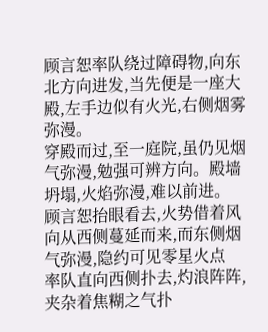顾言恕率队绕过障碍物,向东北方向进发,当先便是一座大殿,左手边似有火光,右侧烟雾弥漫。
穿殿而过,至一庭院,虽仍见烟气弥漫,勉强可辨方向。殿墙坍塌,火焰弥漫,难以前进。
顾言恕抬眼看去,火势借着风向从西侧蔓延而来,而东侧烟气弥漫,隐约可见零星火点
率队直向西侧扑去,灼浪阵阵,夹杂着焦糊之气扑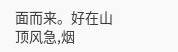面而来。好在山顶风急,烟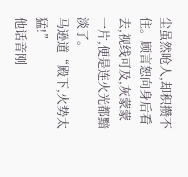尘虽然呛人,却积攒不住。顾言恕向身后看去,视线可及,灰蒙蒙一片,便是连火光都黯淡了。
马逊道“殿下,火势太猛!”
他话音刚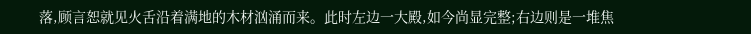落,顾言恕就见火舌沿着满地的木材汹涌而来。此时左边一大殿,如今尚显完整;右边则是一堆焦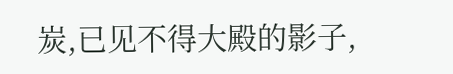炭,已见不得大殿的影子,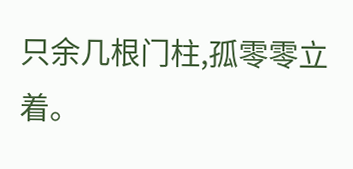只余几根门柱,孤零零立着。